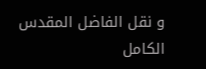و نقل الفاضل المقدس الكامل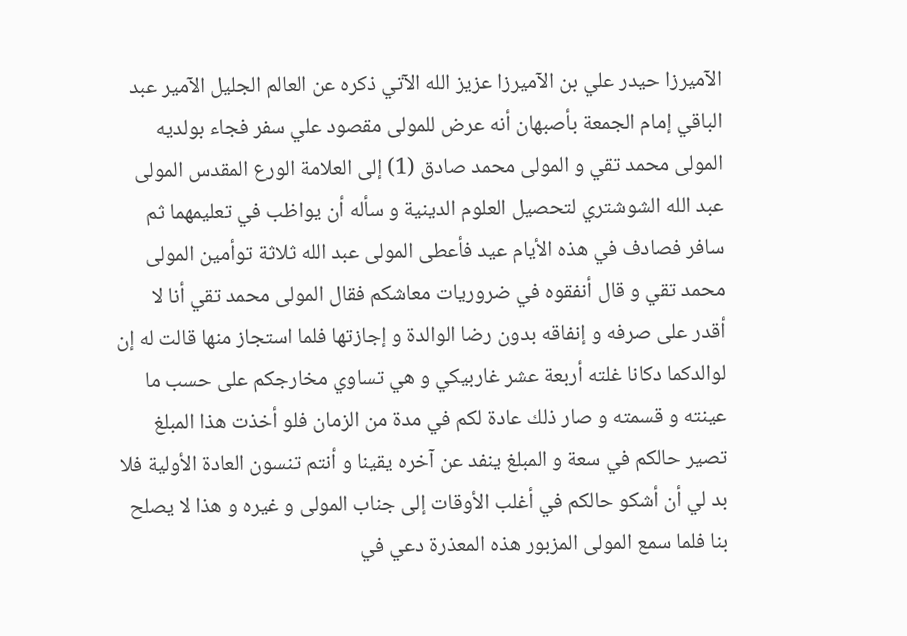الآميرزا حيدر علي بن الآميرزا عزيز الله الآتي ذكره عن العالم الجليل الآمير عبد الباقي إمام الجمعة بأصبهان أنه عرض للمولى مقصود علي سفر فجاء بولديه المولى محمد تقي و المولى محمد صادق (1) إلى العلامة الورع المقدس المولى عبد الله الشوشتري لتحصيل العلوم الدينية و سأله أن يواظب في تعليمهما ثم سافر فصادف في هذه الأيام عيد فأعطى المولى عبد الله ثلاثة توأمين المولى محمد تقي و قال أنفقوه في ضروريات معاشكم فقال المولى محمد تقي أنا لا أقدر على صرفه و إنفاقه بدون رضا الوالدة و إجازتها فلما استجاز منها قالت له إن لوالدكما دكانا غلته أربعة عشر غاربيكي و هي تساوي مخارجكم على حسب ما عينته و قسمته و صار ذلك عادة لكم في مدة من الزمان فلو أخذت هذا المبلغ تصير حالكم في سعة و المبلغ ينفد عن آخره يقينا و أنتم تنسون العادة الأولية فلا بد لي أن أشكو حالكم في أغلب الأوقات إلى جناب المولى و غيره و هذا لا يصلح بنا فلما سمع المولى المزبور هذه المعذرة دعي في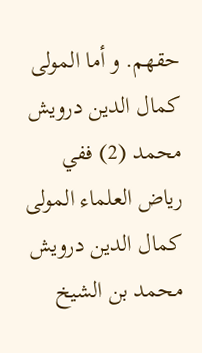حقهم. و أما المولى كمال الدين درويش محمد (2) ففي رياض العلماء المولى كمال الدين درويش محمد بن الشيخ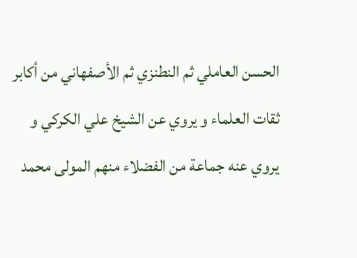الحسن العاملي ثم النطنزي ثم الأصفهاني من أكابر ثقات العلماء و يروي عن الشيخ علي الكركي و يروي عنه جماعة من الفضلاء منهم المولى محمد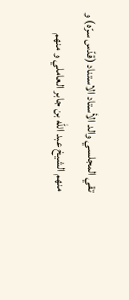تقي المجلسي والد الأستاد الاستناد (قدّس سرّه) و منهم الشيخ عبد الله بن جابر العاملي و منهم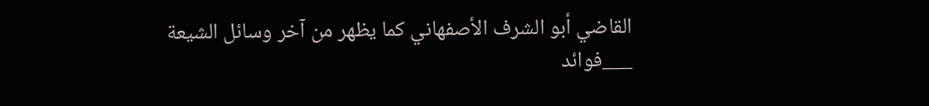القاضي أبو الشرف الأصفهاني كما يظهر من آخر وسائل الشيعة
___فوائد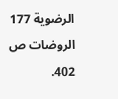الرضوية 177 الروضات ص 402.